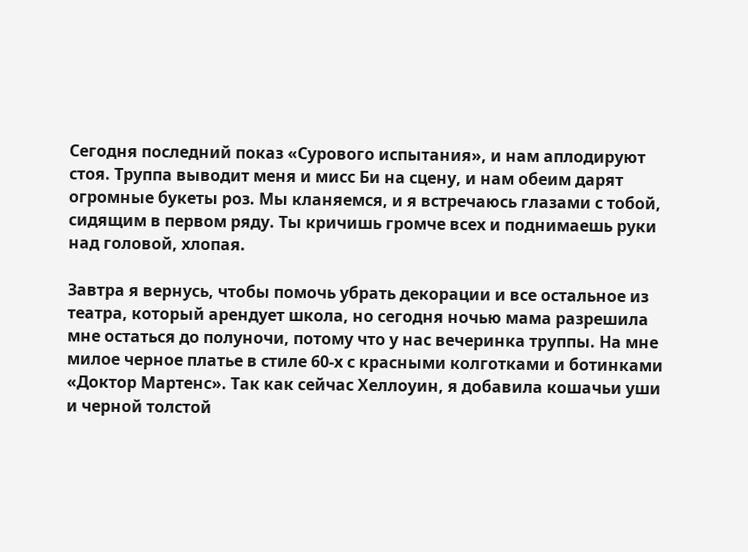Сегодня последний показ «Сурового испытания», и нам аплодируют стоя. Труппа выводит меня и мисс Би на сцену, и нам обеим дарят огромные букеты роз. Мы кланяемся, и я встречаюсь глазами с тобой, сидящим в первом ряду. Ты кричишь громче всех и поднимаешь руки над головой, хлопая.

Завтра я вернусь, чтобы помочь убрать декорации и все остальное из театра, который арендует школа, но сегодня ночью мама разрешила мне остаться до полуночи, потому что у нас вечеринка труппы. На мне милое черное платье в стиле 60-х с красными колготками и ботинками «Доктор Мартенс». Так как сейчас Хеллоуин, я добавила кошачьи уши и черной толстой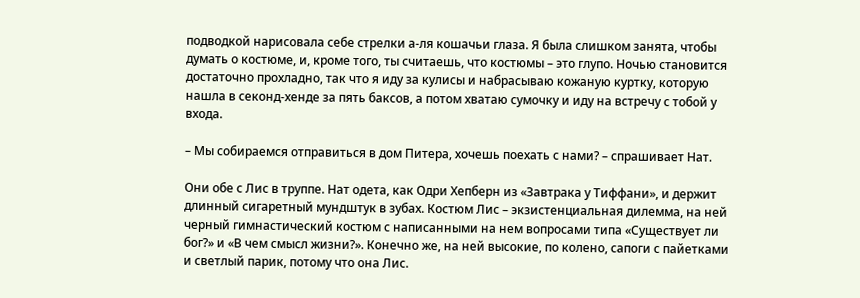подводкой нарисовала себе стрелки а-ля кошачьи глаза. Я была слишком занята, чтобы думать о костюме, и, кроме того, ты считаешь, что костюмы – это глупо. Ночью становится достаточно прохладно, так что я иду за кулисы и набрасываю кожаную куртку, которую нашла в секонд-хенде за пять баксов, а потом хватаю сумочку и иду на встречу с тобой у входа.

– Мы собираемся отправиться в дом Питера, хочешь поехать с нами? – спрашивает Нат.

Они обе с Лис в труппе. Нат одета, как Одри Хепберн из «Завтрака у Тиффани», и держит длинный сигаретный мундштук в зубах. Костюм Лис – экзистенциальная дилемма, на ней черный гимнастический костюм с написанными на нем вопросами типа «Существует ли бог?» и «В чем смысл жизни?». Конечно же, на ней высокие, по колено, сапоги с пайетками и светлый парик, потому что она Лис.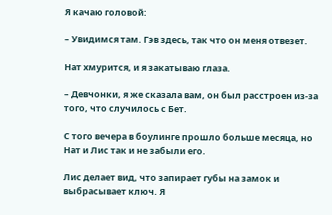Я качаю головой:

– Увидимся там. Гэв здесь, так что он меня отвезет.

Нат хмурится, и я закатываю глаза.

– Девчонки, я же сказала вам, он был расстроен из-за того, что случилось с Бет.

С того вечера в боулинге прошло больше месяца, но Нат и Лис так и не забыли его.

Лис делает вид, что запирает губы на замок и выбрасывает ключ. Я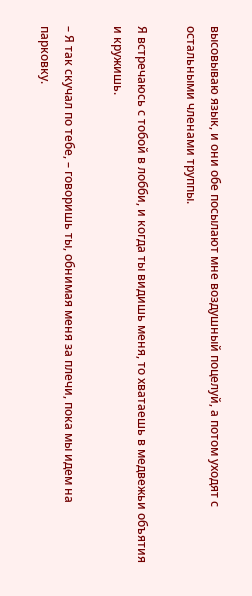высовываю язык, и они обе посылают мне воздушный поцелуй, а потом уходят с остальными членами труппы.

Я встречаюсь с тобой в лобби, и когда ты видишь меня, то хватаешь в медвежьи объятия и кружишь.

– Я так скучал по тебе, – говоришь ты, обнимая меня за плечи, пока мы идем на парковку.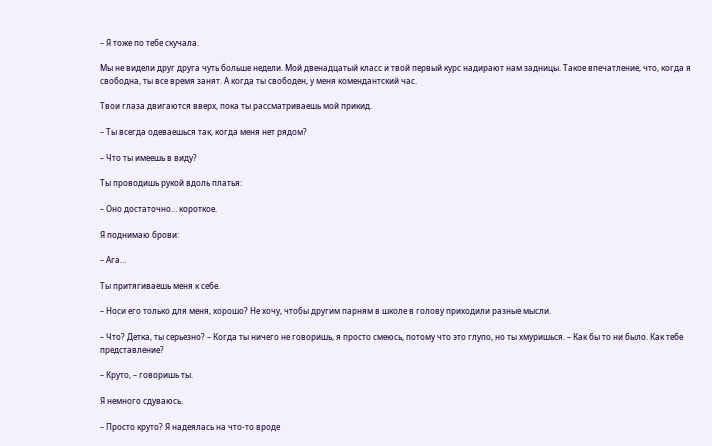– Я тоже по тебе скучала.

Мы не видели друг друга чуть больше недели. Мой двенадцатый класс и твой первый курс надирают нам задницы. Такое впечатление, что, когда я свободна, ты все время занят. А когда ты свободен, у меня комендантский час.

Твои глаза двигаются вверх, пока ты рассматриваешь мой прикид.

– Ты всегда одеваешься так, когда меня нет рядом?

– Что ты имеешь в виду?

Ты проводишь рукой вдоль платья:

– Оно достаточно… короткое.

Я поднимаю брови:

– Ага…

Ты притягиваешь меня к себе.

– Носи его только для меня, хорошо? Не хочу, чтобы другим парням в школе в голову приходили разные мысли.

– Что? Детка, ты серьезно? – Когда ты ничего не говоришь, я просто смеюсь, потому что это глупо, но ты хмуришься. – Как бы то ни было. Как тебе представление?

– Круто, – говоришь ты.

Я немного сдуваюсь.

– Просто круто? Я надеялась на что-то вроде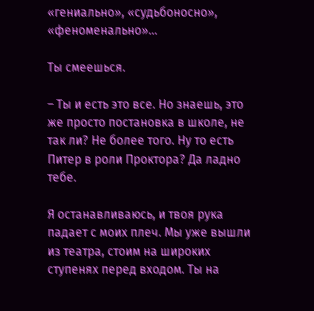«гениально», «судьбоносно», «феноменально»…

Ты смеешься.

– Ты и есть это все. Но знаешь, это же просто постановка в школе, не так ли? Не более того. Ну то есть Питер в роли Проктора? Да ладно тебе.

Я останавливаюсь, и твоя рука падает с моих плеч. Мы уже вышли из театра, стоим на широких ступенях перед входом. Ты на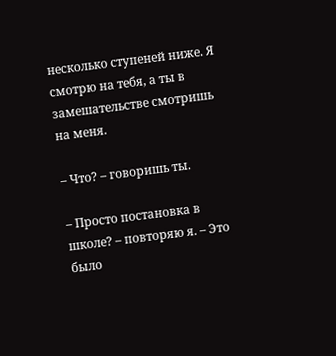несколько ступеней ниже. Я смотрю на тебя, а ты в замешательстве смотришь на меня.

– Что? – говоришь ты.

– Просто постановка в школе? – повторяю я. – Это было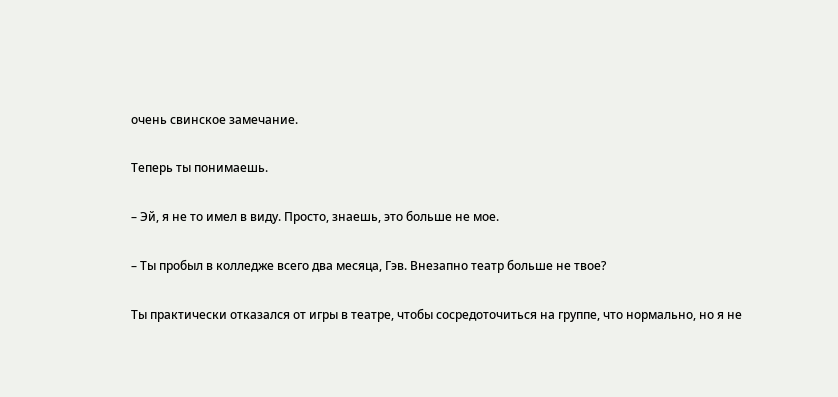очень свинское замечание.

Теперь ты понимаешь.

– Эй, я не то имел в виду. Просто, знаешь, это больше не мое.

– Ты пробыл в колледже всего два месяца, Гэв. Внезапно театр больше не твое?

Ты практически отказался от игры в театре, чтобы сосредоточиться на группе, что нормально, но я не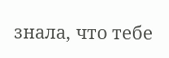знала, что тебе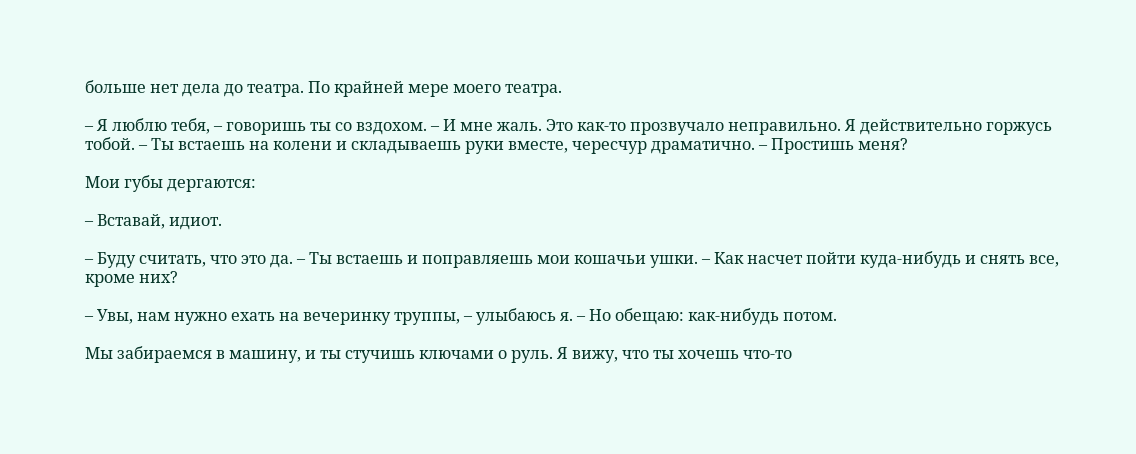больше нет дела до театра. По крайней мере моего театра.

– Я люблю тебя, – говоришь ты со вздохом. – И мне жаль. Это как-то прозвучало неправильно. Я действительно горжусь тобой. – Ты встаешь на колени и складываешь руки вместе, чересчур драматично. – Простишь меня?

Мои губы дергаются:

– Вставай, идиот.

– Буду считать, что это да. – Ты встаешь и поправляешь мои кошачьи ушки. – Как насчет пойти куда-нибудь и снять все, кроме них?

– Увы, нам нужно ехать на вечеринку труппы, – улыбаюсь я. – Но обещаю: как-нибудь потом.

Мы забираемся в машину, и ты стучишь ключами о руль. Я вижу, что ты хочешь что-то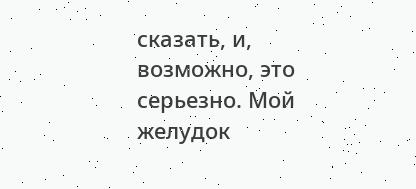сказать, и, возможно, это серьезно. Мой желудок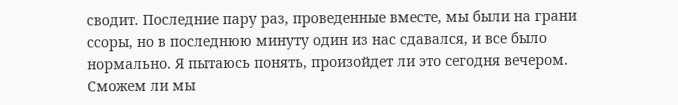сводит. Последние пару раз, проведенные вместе, мы были на грани ссоры, но в последнюю минуту один из нас сдавался, и все было нормально. Я пытаюсь понять, произойдет ли это сегодня вечером. Сможем ли мы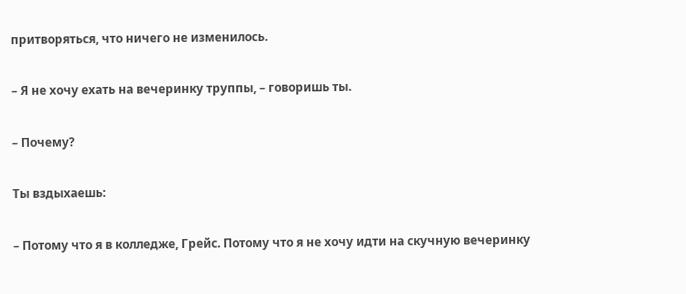притворяться, что ничего не изменилось.

– Я не хочу ехать на вечеринку труппы, – говоришь ты.

– Почему?

Ты вздыхаешь:

– Потому что я в колледже, Грейс. Потому что я не хочу идти на скучную вечеринку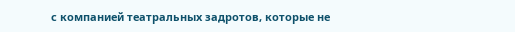с компанией театральных задротов, которые не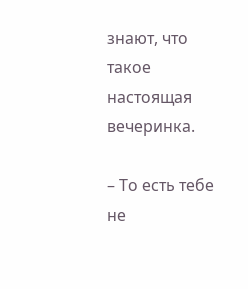знают, что такое настоящая вечеринка.

– То есть тебе не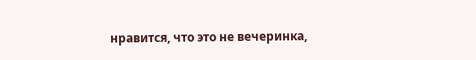нравится, что это не вечеринка,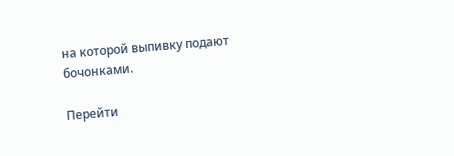на которой выпивку подают бочонками.

Перейти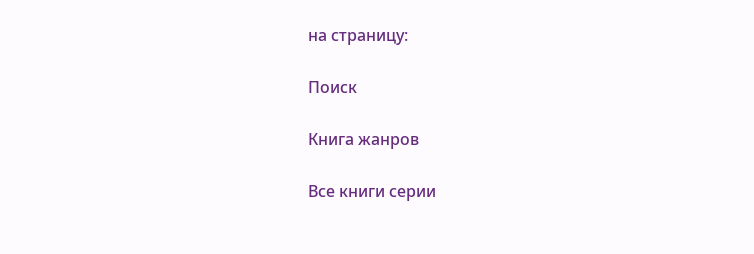на страницу:

Поиск

Книга жанров

Все книги серии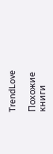TrendLove

Похожие книги